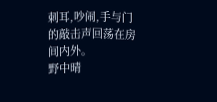刺耳,吵闹,手与门的敲击声回荡在房间内外。
野中晴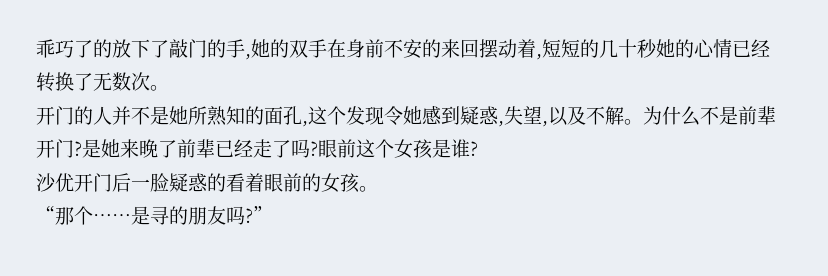乖巧了的放下了敲门的手,她的双手在身前不安的来回摆动着,短短的几十秒她的心情已经转换了无数次。
开门的人并不是她所熟知的面孔,这个发现令她感到疑惑,失望,以及不解。为什么不是前辈开门?是她来晚了前辈已经走了吗?眼前这个女孩是谁?
沙优开门后一脸疑惑的看着眼前的女孩。
“那个……是寻的朋友吗?”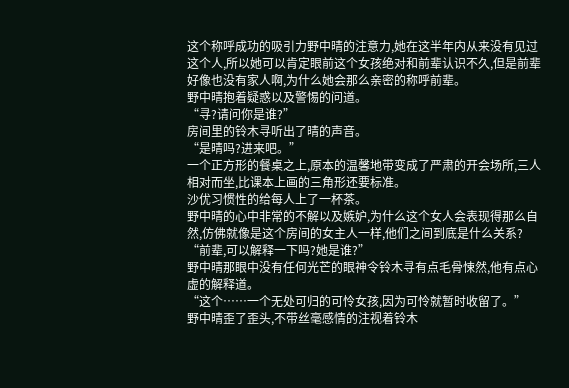这个称呼成功的吸引力野中晴的注意力,她在这半年内从来没有见过这个人,所以她可以肯定眼前这个女孩绝对和前辈认识不久,但是前辈好像也没有家人啊,为什么她会那么亲密的称呼前辈。
野中晴抱着疑惑以及警惕的问道。
“寻?请问你是谁?”
房间里的铃木寻听出了晴的声音。
“是晴吗?进来吧。”
一个正方形的餐桌之上,原本的温馨地带变成了严肃的开会场所,三人相对而坐,比课本上画的三角形还要标准。
沙优习惯性的给每人上了一杯茶。
野中晴的心中非常的不解以及嫉妒,为什么这个女人会表现得那么自然,仿佛就像是这个房间的女主人一样,他们之间到底是什么关系?
“前辈,可以解释一下吗?她是谁?”
野中晴那眼中没有任何光芒的眼神令铃木寻有点毛骨悚然,他有点心虚的解释道。
“这个……一个无处可归的可怜女孩,因为可怜就暂时收留了。”
野中晴歪了歪头,不带丝毫感情的注视着铃木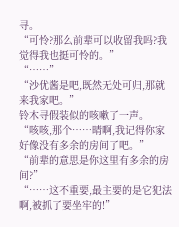寻。
“可怜?那么前辈可以收留我吗?我觉得我也挺可怜的。”
“……”
“沙优酱是吧,既然无处可归,那就来我家吧。”
铃木寻假装似的咳嗽了一声。
“咳咳,那个……晴啊,我记得你家好像没有多余的房间了吧。”
“前辈的意思是你这里有多余的房间?”
“……这不重要,最主要的是它犯法啊,被抓了要坐牢的!”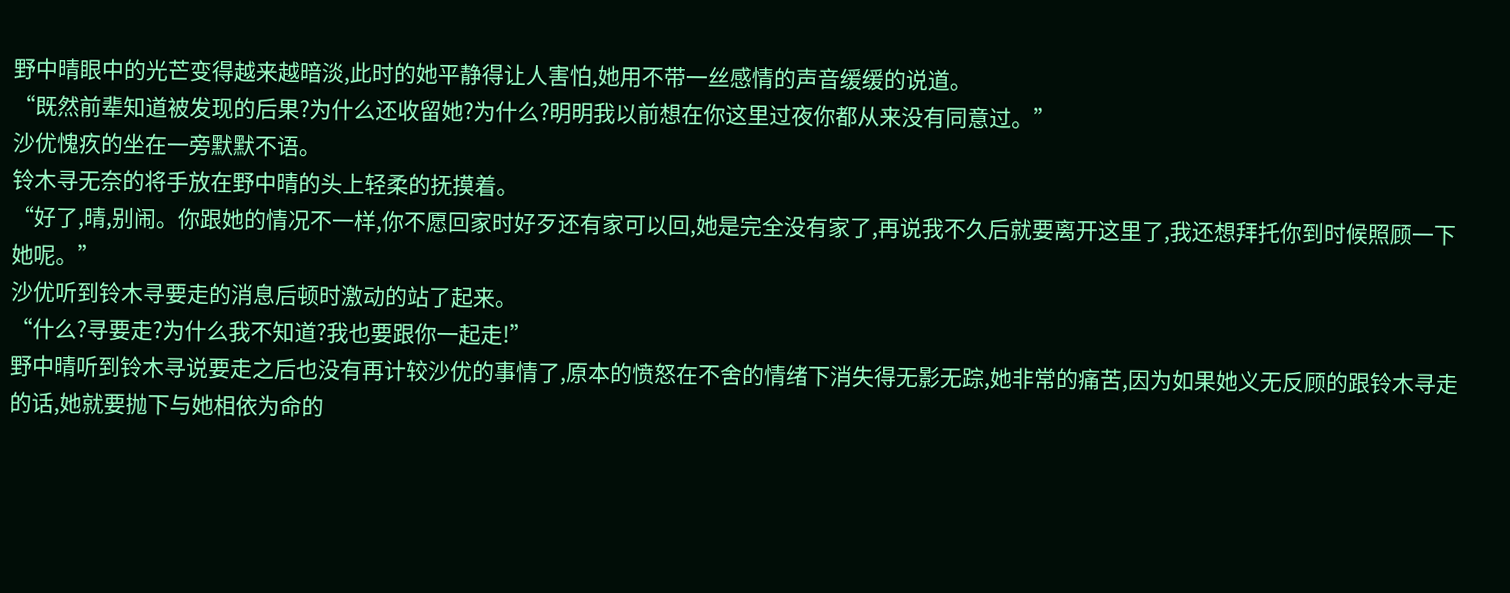野中晴眼中的光芒变得越来越暗淡,此时的她平静得让人害怕,她用不带一丝感情的声音缓缓的说道。
“既然前辈知道被发现的后果?为什么还收留她?为什么?明明我以前想在你这里过夜你都从来没有同意过。”
沙优愧疚的坐在一旁默默不语。
铃木寻无奈的将手放在野中晴的头上轻柔的抚摸着。
“好了,晴,别闹。你跟她的情况不一样,你不愿回家时好歹还有家可以回,她是完全没有家了,再说我不久后就要离开这里了,我还想拜托你到时候照顾一下她呢。”
沙优听到铃木寻要走的消息后顿时激动的站了起来。
“什么?寻要走?为什么我不知道?我也要跟你一起走!”
野中晴听到铃木寻说要走之后也没有再计较沙优的事情了,原本的愤怒在不舍的情绪下消失得无影无踪,她非常的痛苦,因为如果她义无反顾的跟铃木寻走的话,她就要抛下与她相依为命的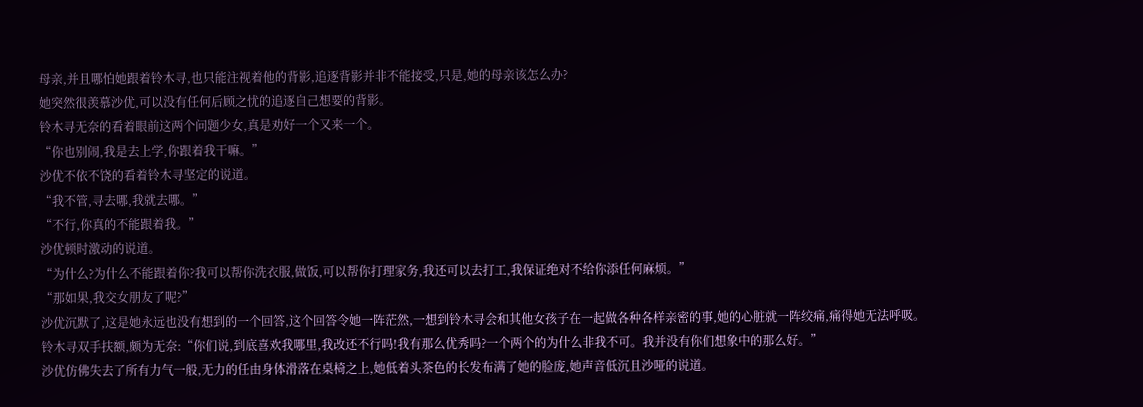母亲,并且哪怕她跟着铃木寻,也只能注视着他的背影,追逐背影并非不能接受,只是,她的母亲该怎么办?
她突然很羡慕沙优,可以没有任何后顾之忧的追逐自己想要的背影。
铃木寻无奈的看着眼前这两个问题少女,真是劝好一个又来一个。
“你也别闹,我是去上学,你跟着我干嘛。”
沙优不依不饶的看着铃木寻坚定的说道。
“我不管,寻去哪,我就去哪。”
“不行,你真的不能跟着我。”
沙优顿时激动的说道。
“为什么?为什么不能跟着你?我可以帮你洗衣服,做饭,可以帮你打理家务,我还可以去打工,我保证绝对不给你添任何麻烦。”
“那如果,我交女朋友了呢?”
沙优沉默了,这是她永远也没有想到的一个回答,这个回答令她一阵茫然,一想到铃木寻会和其他女孩子在一起做各种各样亲密的事,她的心脏就一阵绞痛,痛得她无法呼吸。
铃木寻双手扶额,颇为无奈:“你们说,到底喜欢我哪里,我改还不行吗!我有那么优秀吗?一个两个的为什么非我不可。我并没有你们想象中的那么好。”
沙优仿佛失去了所有力气一般,无力的任由身体滑落在桌椅之上,她低着头茶色的长发布满了她的脸庞,她声音低沉且沙哑的说道。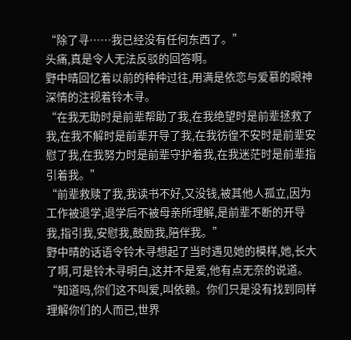“除了寻……我已经没有任何东西了。”
头痛,真是令人无法反驳的回答啊。
野中晴回忆着以前的种种过往,用满是依恋与爱慕的眼神深情的注视着铃木寻。
“在我无助时是前辈帮助了我,在我绝望时是前辈拯救了我,在我不解时是前辈开导了我,在我彷徨不安时是前辈安慰了我,在我努力时是前辈守护着我,在我迷茫时是前辈指引着我。”
“前辈救赎了我,我读书不好,又没钱,被其他人孤立,因为工作被退学,退学后不被母亲所理解,是前辈不断的开导我,指引我,安慰我,鼓励我,陪伴我。”
野中晴的话语令铃木寻想起了当时遇见她的模样,她,长大了啊,可是铃木寻明白,这并不是爱,他有点无奈的说道。
“知道吗,你们这不叫爱,叫依赖。你们只是没有找到同样理解你们的人而已,世界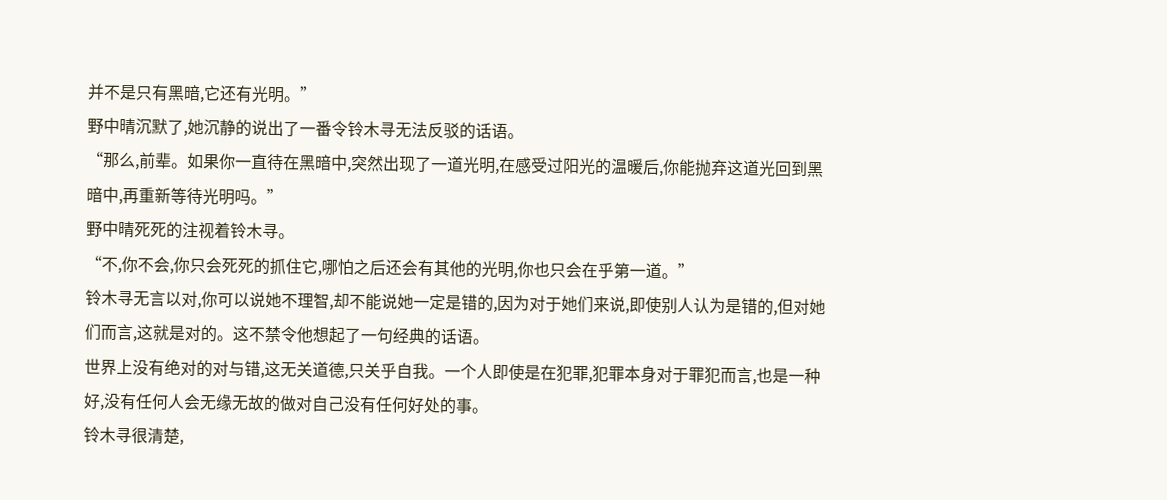并不是只有黑暗,它还有光明。”
野中晴沉默了,她沉静的说出了一番令铃木寻无法反驳的话语。
“那么,前辈。如果你一直待在黑暗中,突然出现了一道光明,在感受过阳光的温暖后,你能抛弃这道光回到黑暗中,再重新等待光明吗。”
野中晴死死的注视着铃木寻。
“不,你不会,你只会死死的抓住它,哪怕之后还会有其他的光明,你也只会在乎第一道。”
铃木寻无言以对,你可以说她不理智,却不能说她一定是错的,因为对于她们来说,即使别人认为是错的,但对她们而言,这就是对的。这不禁令他想起了一句经典的话语。
世界上没有绝对的对与错,这无关道德,只关乎自我。一个人即使是在犯罪,犯罪本身对于罪犯而言,也是一种好,没有任何人会无缘无故的做对自己没有任何好处的事。
铃木寻很清楚,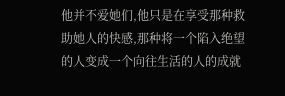他并不爱她们,他只是在享受那种救助她人的快感,那种将一个陷入绝望的人变成一个向往生活的人的成就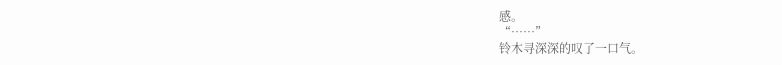感。
“……”
铃木寻深深的叹了一口气。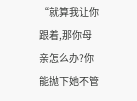“就算我让你跟着,那你母亲怎么办?你能抛下她不管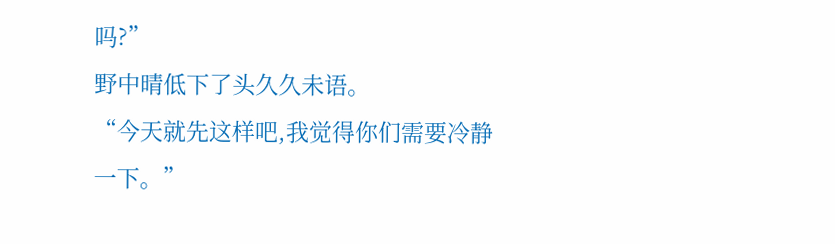吗?”
野中晴低下了头久久未语。
“今天就先这样吧,我觉得你们需要冷静一下。”